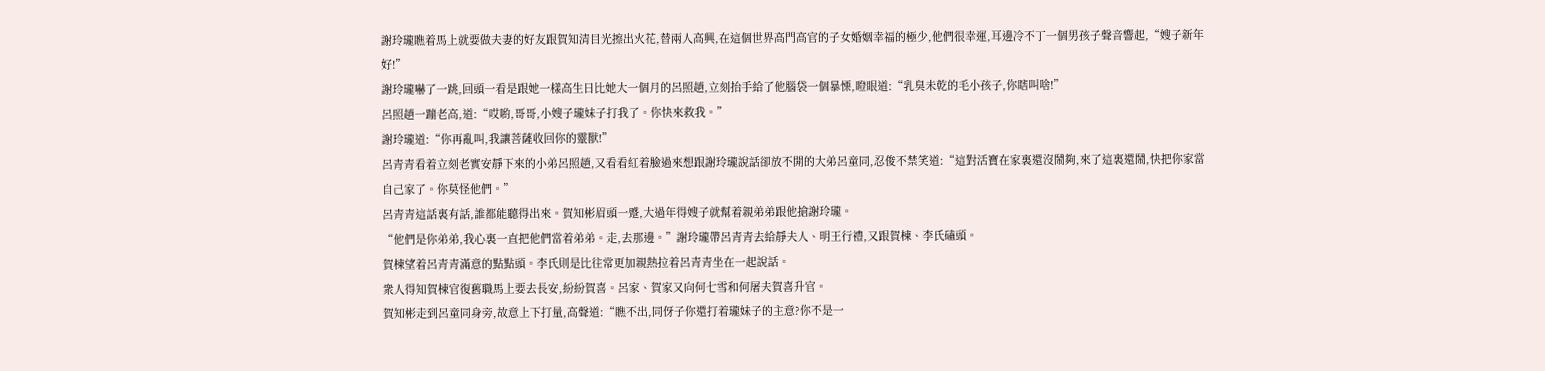謝玲瓏瞧着馬上就要做夫妻的好友跟賀知清目光擦出火花,替兩人高興,在這個世界高門高官的子女婚姻幸福的極少,他們很幸運,耳邊冷不丁一個男孩子聲音響起,“嫂子新年好!”
謝玲瓏嚇了一跳,回頭一看是跟她一樣高生日比她大一個月的呂照趙,立刻抬手給了他腦袋一個暴慄,瞪眼道:“乳臭未乾的毛小孩子,你瞎叫啥!”
呂照趙一蹦老高,道:“哎喲,哥哥,小嫂子瓏妹子打我了。你快來救我。”
謝玲瓏道:“你再亂叫,我讓菩薩收回你的靈獸!”
呂青青看着立刻老實安靜下來的小弟呂照趙,又看看紅着臉過來想跟謝玲瓏說話卻放不開的大弟呂童同,忍俊不禁笑道:“這對活寶在家裏還沒鬧夠,來了這裏還鬧,快把你家當自己家了。你莫怪他們。”
呂青青這話裏有話,誰都能聽得出來。賀知彬眉頭一蹙,大過年得嫂子就幫着親弟弟跟他搶謝玲瓏。
“他們是你弟弟,我心裏一直把他們當着弟弟。走,去那邊。”謝玲瓏帶呂青青去給靜夫人、明王行禮,又跟賀棟、李氏磕頭。
賀棟望着呂青青滿意的點點頭。李氏則是比往常更加親熱拉着呂青青坐在一起說話。
衆人得知賀棟官復舊職馬上要去長安,紛紛賀喜。呂家、賀家又向何七雪和何屠夫賀喜升官。
賀知彬走到呂童同身旁,故意上下打量,高聲道:“瞧不出,同伢子你還打着瓏妹子的主意?你不是一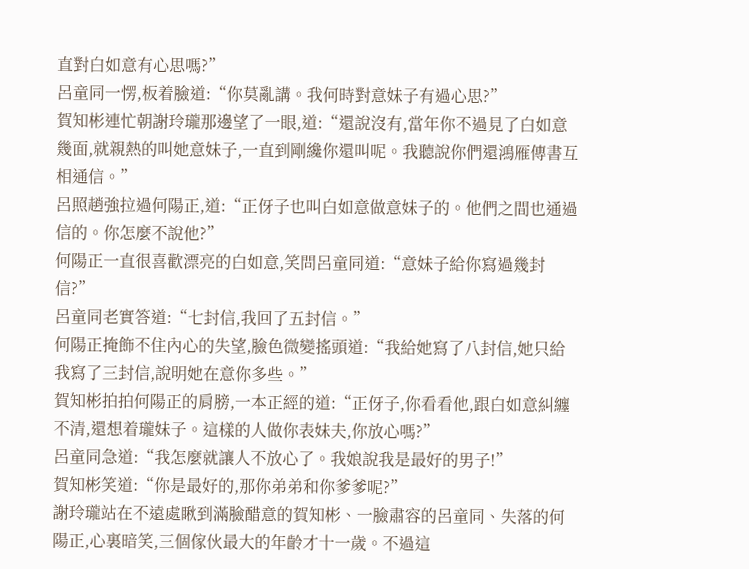直對白如意有心思嗎?”
呂童同一愣,板着臉道:“你莫亂講。我何時對意妹子有過心思?”
賀知彬連忙朝謝玲瓏那邊望了一眼,道:“還說沒有,當年你不過見了白如意幾面,就親熱的叫她意妹子,一直到剛纔你還叫呢。我聽說你們還鴻雁傳書互相通信。”
呂照趙強拉過何陽正,道:“正伢子也叫白如意做意妹子的。他們之間也通過信的。你怎麼不說他?”
何陽正一直很喜歡漂亮的白如意,笑問呂童同道:“意妹子給你寫過幾封信?”
呂童同老實答道:“七封信,我回了五封信。”
何陽正掩飾不住內心的失望,臉色微變搖頭道:“我給她寫了八封信,她只給我寫了三封信,說明她在意你多些。”
賀知彬拍拍何陽正的肩膀,一本正經的道:“正伢子,你看看他,跟白如意糾纏不清,還想着瓏妹子。這樣的人做你表妹夫,你放心嗎?”
呂童同急道:“我怎麼就讓人不放心了。我娘說我是最好的男子!”
賀知彬笑道:“你是最好的,那你弟弟和你爹爹呢?”
謝玲瓏站在不遠處瞅到滿臉醋意的賀知彬、一臉肅容的呂童同、失落的何陽正,心裏暗笑,三個傢伙最大的年齡才十一歲。不過這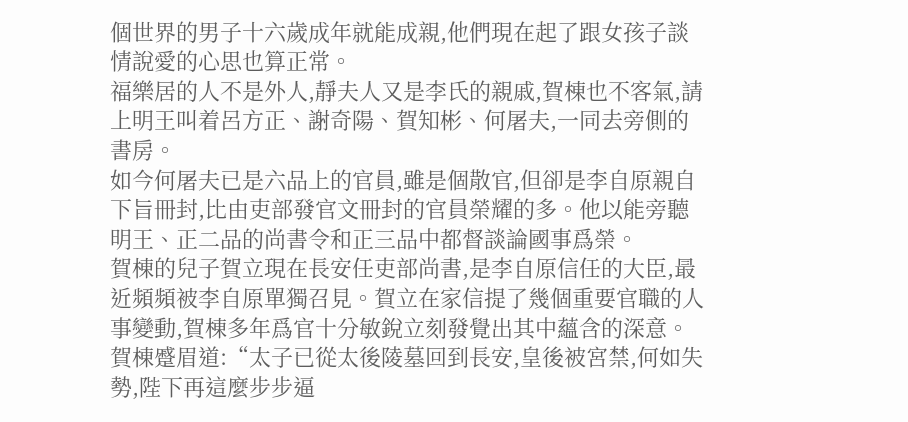個世界的男子十六歲成年就能成親,他們現在起了跟女孩子談情說愛的心思也算正常。
福樂居的人不是外人,靜夫人又是李氏的親戚,賀棟也不客氣,請上明王叫着呂方正、謝奇陽、賀知彬、何屠夫,一同去旁側的書房。
如今何屠夫已是六品上的官員,雖是個散官,但卻是李自原親自下旨冊封,比由吏部發官文冊封的官員榮耀的多。他以能旁聽明王、正二品的尚書令和正三品中都督談論國事爲榮。
賀棟的兒子賀立現在長安任吏部尚書,是李自原信任的大臣,最近頻頻被李自原單獨召見。賀立在家信提了幾個重要官職的人事變動,賀棟多年爲官十分敏銳立刻發覺出其中蘊含的深意。
賀棟蹙眉道:“太子已從太後陵墓回到長安,皇後被宮禁,何如失勢,陛下再這麼步步逼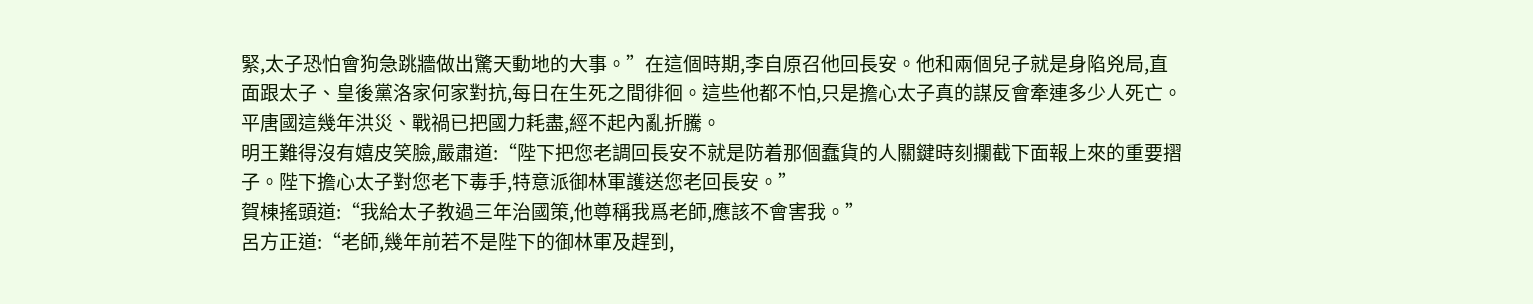緊,太子恐怕會狗急跳牆做出驚天動地的大事。”在這個時期,李自原召他回長安。他和兩個兒子就是身陷兇局,直面跟太子、皇後黨洛家何家對抗,每日在生死之間徘徊。這些他都不怕,只是擔心太子真的謀反會牽連多少人死亡。平唐國這幾年洪災、戰禍已把國力耗盡,經不起內亂折騰。
明王難得沒有嬉皮笑臉,嚴肅道:“陛下把您老調回長安不就是防着那個蠢貨的人關鍵時刻攔截下面報上來的重要摺子。陛下擔心太子對您老下毒手,特意派御林軍護送您老回長安。”
賀棟搖頭道:“我給太子教過三年治國策,他尊稱我爲老師,應該不會害我。”
呂方正道:“老師,幾年前若不是陛下的御林軍及趕到,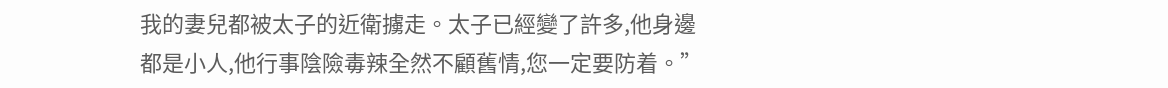我的妻兒都被太子的近衛擄走。太子已經變了許多,他身邊都是小人,他行事陰險毒辣全然不顧舊情,您一定要防着。”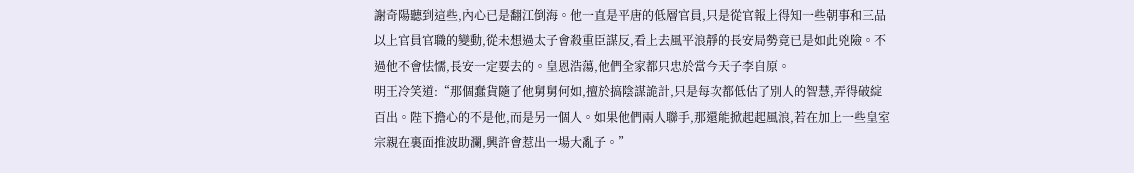謝奇陽聽到這些,內心已是翻江倒海。他一直是平唐的低層官員,只是從官報上得知一些朝事和三品以上官員官職的變動,從未想過太子會殺重臣謀反,看上去風平浪靜的長安局勢竟已是如此兇險。不過他不會怯懦,長安一定要去的。皇恩浩蕩,他們全家都只忠於當今天子李自原。
明王冷笑道:“那個蠢貨隨了他舅舅何如,擅於搞陰謀詭計,只是每次都低估了別人的智慧,弄得破綻百出。陛下擔心的不是他,而是另一個人。如果他們兩人聯手,那還能掀起起風浪,若在加上一些皇室宗親在裏面推波助瀾,興許會惹出一場大亂子。”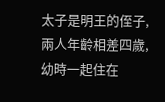太子是明王的侄子,兩人年齡相差四歲,幼時一起住在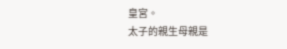皇宮。
太子的親生母親是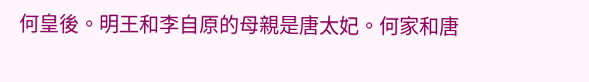何皇後。明王和李自原的母親是唐太妃。何家和唐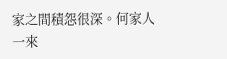家之間積怨很深。何家人一來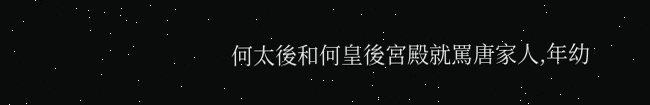何太後和何皇後宮殿就罵唐家人,年幼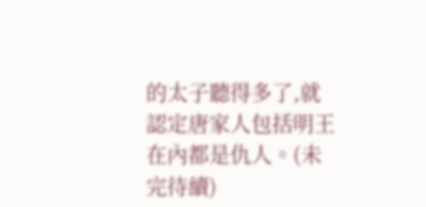的太子聽得多了,就認定唐家人包括明王在內都是仇人。(未完待續)